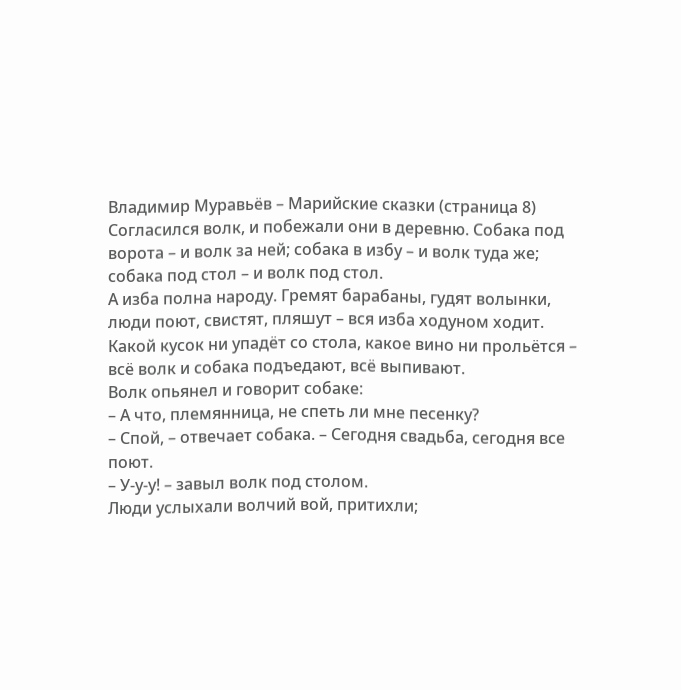Владимир Муравьёв – Марийские сказки (страница 8)
Согласился волк, и побежали они в деревню. Собака под ворота – и волк за ней; собака в избу – и волк туда же; собака под стол – и волк под стол.
А изба полна народу. Гремят барабаны, гудят волынки, люди поют, свистят, пляшут – вся изба ходуном ходит. Какой кусок ни упадёт со стола, какое вино ни прольётся – всё волк и собака подъедают, всё выпивают.
Волк опьянел и говорит собаке:
– А что, племянница, не спеть ли мне песенку?
– Спой, – отвечает собака. – Сегодня свадьба, сегодня все поют.
– У-у-у! – завыл волк под столом.
Люди услыхали волчий вой, притихли;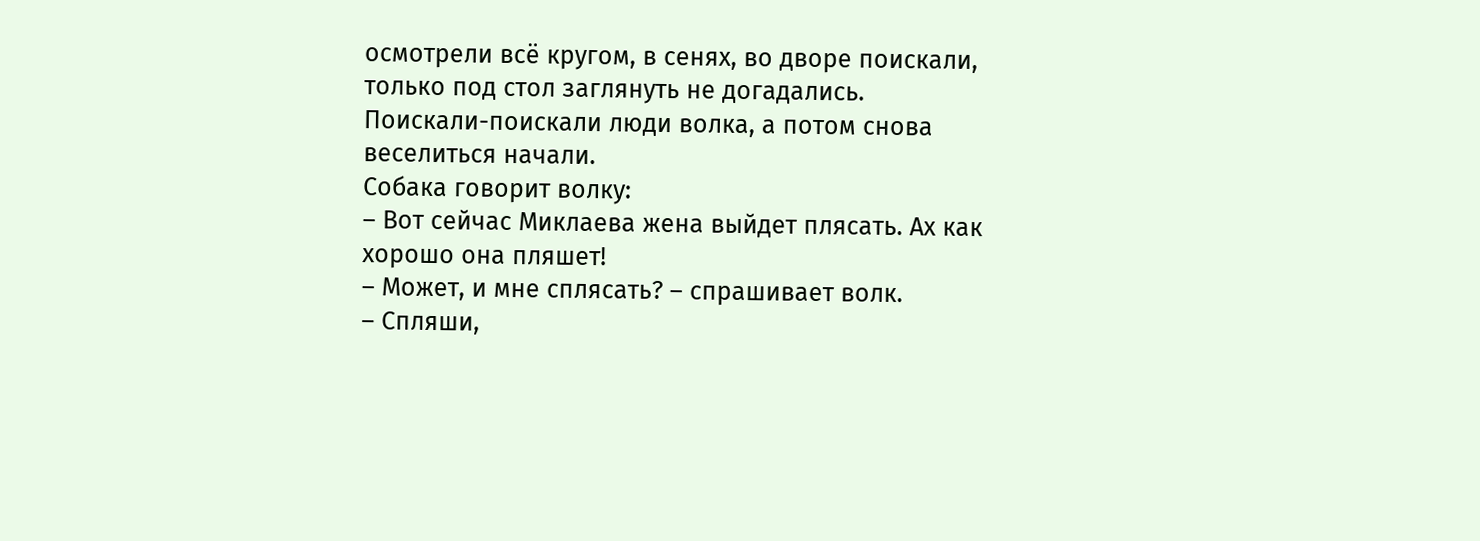осмотрели всё кругом, в сенях, во дворе поискали, только под стол заглянуть не догадались.
Поискали-поискали люди волка, а потом снова веселиться начали.
Собака говорит волку:
– Вот сейчас Миклаева жена выйдет плясать. Ах как хорошо она пляшет!
– Может, и мне сплясать? – спрашивает волк.
– Спляши,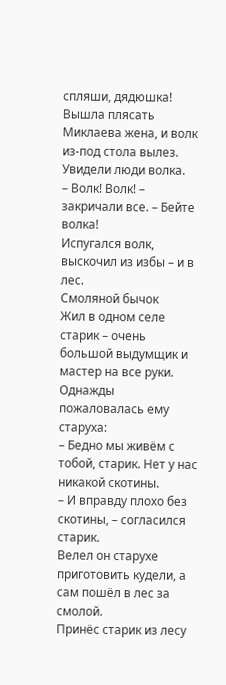спляши, дядюшка!
Вышла плясать Миклаева жена, и волк из-под стола вылез. Увидели люди волка.
– Волк! Волк! – закричали все. – Бейте волка!
Испугался волк, выскочил из избы – и в лес.
Смоляной бычок
Жил в одном селе старик – очень большой выдумщик и мастер на все руки. Однажды пожаловалась ему старуха:
– Бедно мы живём с тобой, старик. Нет у нас никакой скотины.
– И вправду плохо без скотины, – согласился старик.
Велел он старухе приготовить кудели, а сам пошёл в лес за смолой.
Принёс старик из лесу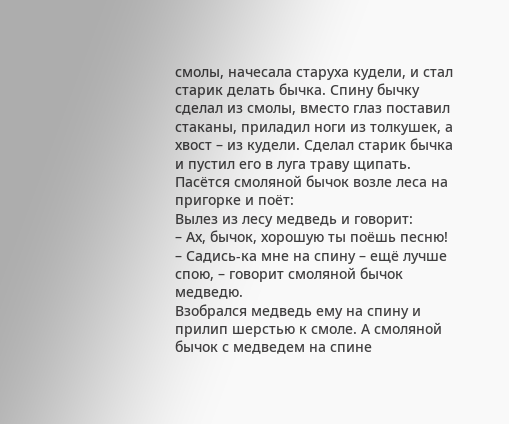смолы, начесала старуха кудели, и стал старик делать бычка. Спину бычку сделал из смолы, вместо глаз поставил стаканы, приладил ноги из толкушек, а хвост – из кудели. Сделал старик бычка и пустил его в луга траву щипать.
Пасётся смоляной бычок возле леса на пригорке и поёт:
Вылез из лесу медведь и говорит:
– Ах, бычок, хорошую ты поёшь песню!
– Садись-ка мне на спину – ещё лучше спою, – говорит смоляной бычок медведю.
Взобрался медведь ему на спину и прилип шерстью к смоле. А смоляной бычок с медведем на спине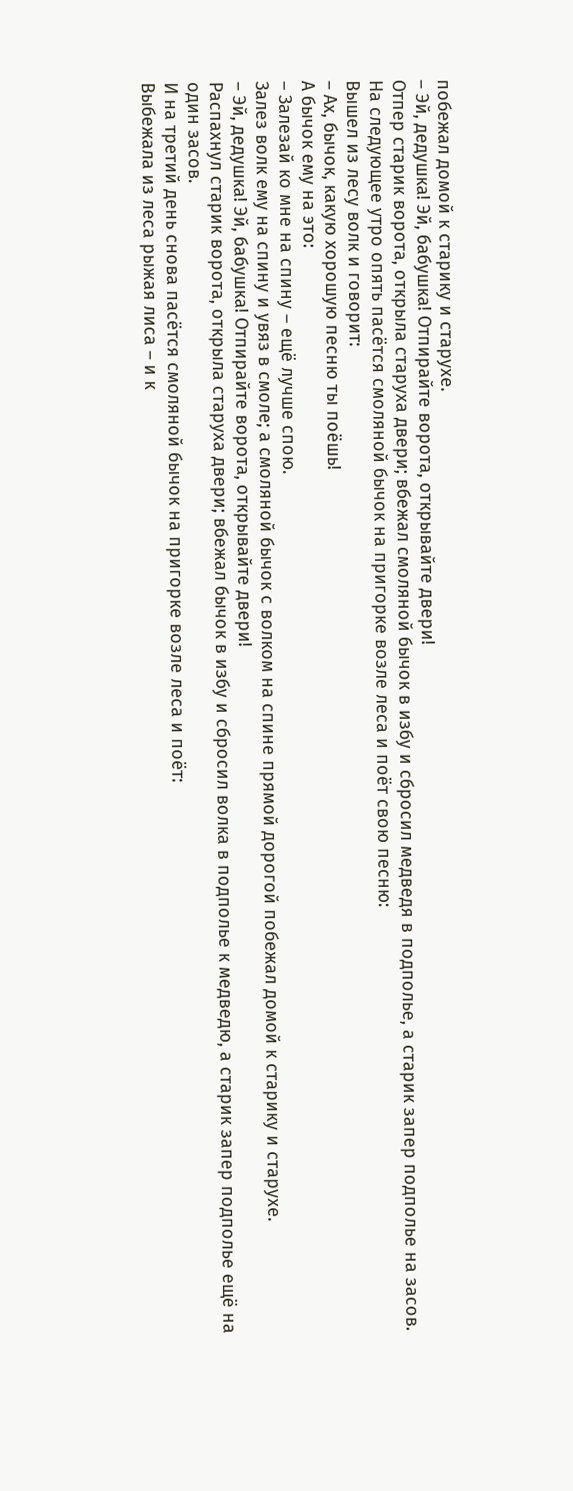побежал домой к старику и старухе.
– Эй, дедушка! Эй, бабушка! Отпирайте ворота, открывайте двери!
Отпер старик ворота, открыла старуха двери; вбежал смоляной бычок в избу и сбросил медведя в подполье, а старик запер подполье на засов.
На следующее утро опять пасётся смоляной бычок на пригорке возле леса и поёт свою песню:
Вышел из лесу волк и говорит:
– Ах, бычок, какую хорошую песню ты поёшь!
А бычок ему на это:
– Залезай ко мне на спину – ещё лучше спою.
Залез волк ему на спину и увяз в смоле; а смоляной бычок с волком на спине прямой дорогой побежал домой к старику и старухе.
– Эй, дедушка! Эй, бабушка! Отпирайте ворота, открывайте двери!
Распахнул старик ворота, открыла старуха двери; вбежал бычок в избу и сбросил волка в подполье к медведю, а старик запер подполье ещё на один засов.
И на третий день снова пасётся смоляной бычок на пригорке возле леса и поёт:
Выбежала из леса рыжая лиса – и к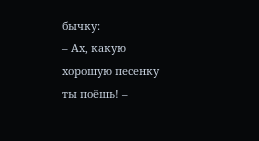бычку:
– Ах, какую хорошую песенку ты поёшь! –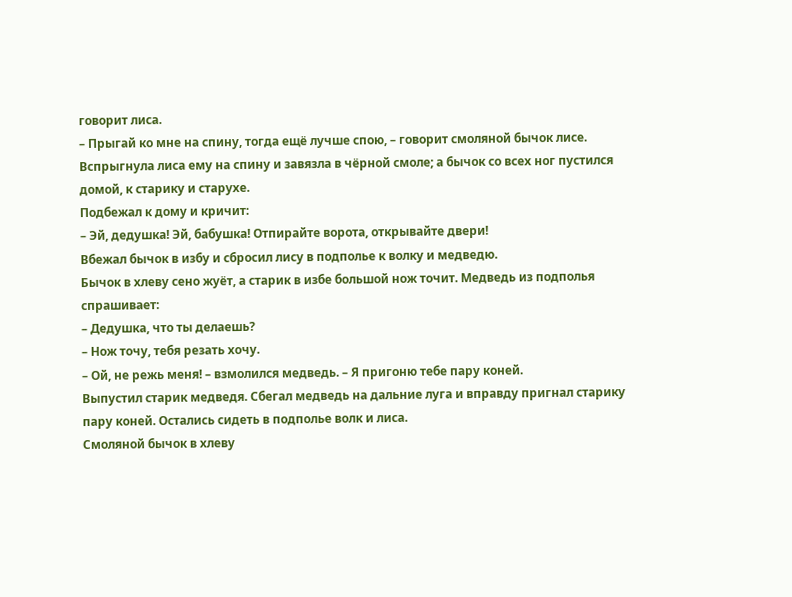говорит лиса.
– Прыгай ко мне на спину, тогда ещё лучше спою, – говорит смоляной бычок лисе.
Вспрыгнула лиса ему на спину и завязла в чёрной смоле; а бычок со всех ног пустился домой, к старику и старухе.
Подбежал к дому и кричит:
– Эй, дедушка! Эй, бабушка! Отпирайте ворота, открывайте двери!
Вбежал бычок в избу и сбросил лису в подполье к волку и медведю.
Бычок в хлеву сено жуёт, а старик в избе большой нож точит. Медведь из подполья спрашивает:
– Дедушка, что ты делаешь?
– Нож точу, тебя резать хочу.
– Ой, не режь меня! – взмолился медведь. – Я пригоню тебе пару коней.
Выпустил старик медведя. Сбегал медведь на дальние луга и вправду пригнал старику пару коней. Остались сидеть в подполье волк и лиса.
Смоляной бычок в хлеву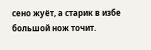сено жуёт, а старик в избе большой нож точит.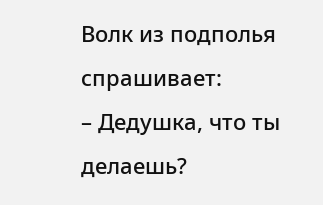Волк из подполья спрашивает:
– Дедушка, что ты делаешь?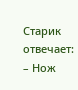Старик отвечает:
– Нож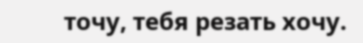точу, тебя резать хочу.